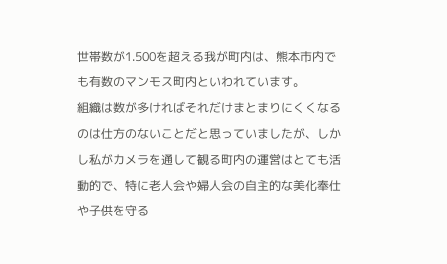世帯数が1.500を超える我が町内は、熊本市内でも有数のマンモス町内といわれています。
組織は数が多ければそれだけまとまりにくくなるのは仕方のないことだと思っていましたが、しかし私がカメラを通して観る町内の運営はとても活動的で、特に老人会や婦人会の自主的な美化奉仕や子供を守る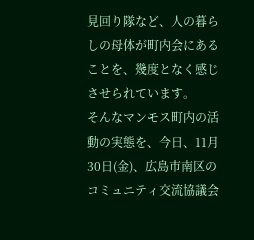見回り隊など、人の暮らしの母体が町内会にあることを、幾度となく感じさせられています。
そんなマンモス町内の活動の実態を、今日、11月30日(金)、広島市南区のコミュニティ交流協議会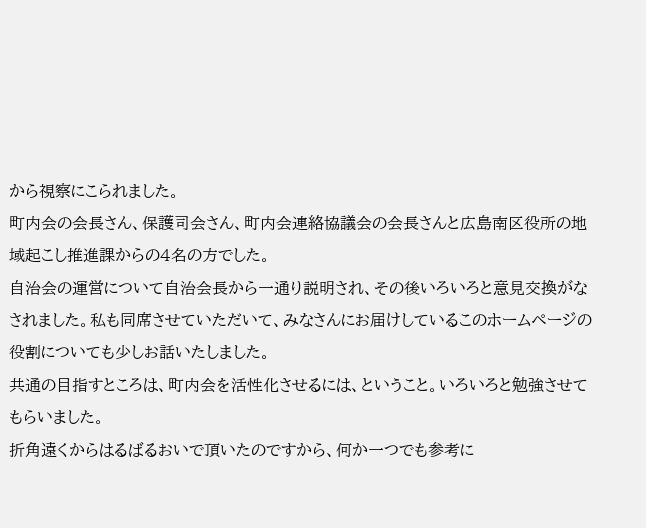から視察にこられました。
町内会の会長さん、保護司会さん、町内会連絡協議会の会長さんと広島南区役所の地域起こし推進課からの4名の方でした。
自治会の運営について自治会長から一通り説明され、その後いろいろと意見交換がなされました。私も同席させていただいて、みなさんにお届けしているこのホームページの役割についても少しお話いたしました。
共通の目指すところは、町内会を活性化させるには、ということ。いろいろと勉強させてもらいました。
折角遠くからはるばるおいで頂いたのですから、何か一つでも参考に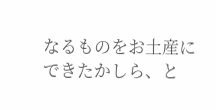なるものをお土産にできたかしら、と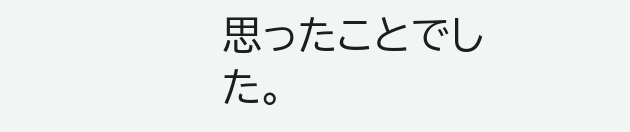思ったことでした。